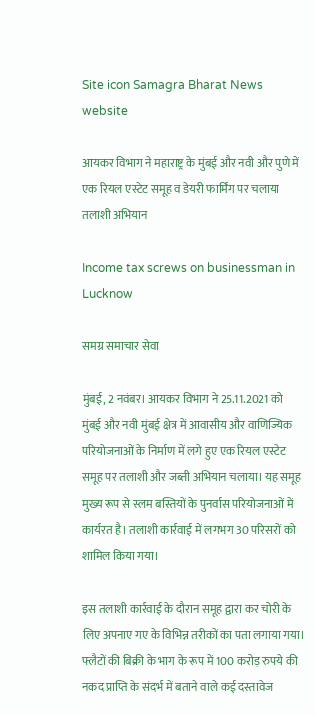Site icon Samagra Bharat News website

आयकर विभाग ने महाराष्ट्र के मुंबई और नवी और पुणे में एक रियल एस्टेट समूह व डेयरी फार्मिंग पर चलाया तलाशी अभियान

Income tax screws on businessman in Lucknow

समग्र समाचार सेवा

मुंबई, 2 नवंबर। आयकर विभाग ने 25.11.2021 को मुंबई और नवी मुंबई क्षेत्र में आवासीय और वाणिज्यिक परियोजनाओं के निर्माण में लगे हुए एक रियल एस्टेट समूह पर तलाशी और जब्ती अभियान चलाया। यह समूह मुख्य रूप से स्लम बस्तियों के पुनर्वास परियोजनाओं में कार्यरत है। तलाशी कार्रवाई में लगभग 30 परिसरों को शामिल किया गया।

इस तलाशी कार्रवाई के दौरान समूह द्वारा कर चोरी के लिए अपनाए गए के विभिन्न तरीकों का पता लगाया गया। फ्लैटों की बिक्री के भाग के रूप में 100 करोड़ रुपये की नकद प्राप्ति के संदर्भ में बताने वाले कई दस्तावेज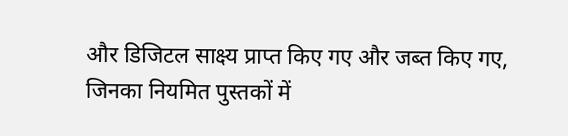और डिजिटल साक्ष्य प्राप्त किए गए और जब्त किए गए, जिनका नियमित पुस्तकों में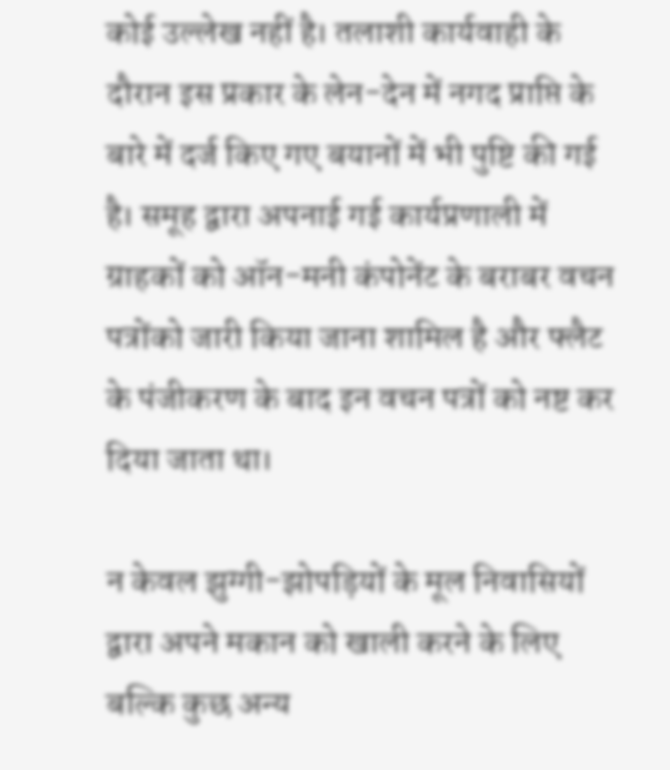कोई उल्लेख नहीं है। तलाशी कार्यवाही के दौरान इस प्रकार के लेन-देन में नगद प्राप्ति के बारे में दर्ज किए गए बयानों में भी पुष्टि की गई है। समूह द्वारा अपनाई गई कार्यप्रणाली में ग्राहकों को ऑन-मनी कंपोनेंट के बराबर वचन पत्रोंको जारी किया जाना शामिल है और फ्लैट के पंजीकरण के बाद इन वचन पत्रों को नष्ट कर दिया जाता था।

न केवल झुग्गी-झोपड़ियों के मूल निवासियों द्वारा अपने मकान को खाली करने के लिए बल्कि कुछ अन्य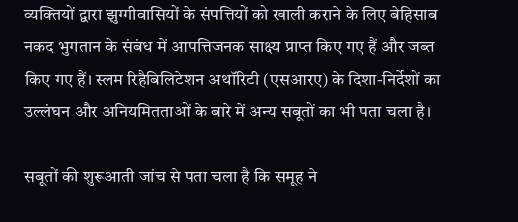व्यक्तियों द्वारा झुग्गीवासियों के संपत्तियों को खाली कराने के लिए बेहिसाब नकद भुगतान के संबंध में आपत्तिजनक साक्ष्य प्राप्त किए गए हैं और जब्त किए गए हैं। स्लम रिहैबिलिटेशन अथॉरिटी (एसआरए) के दिशा-निर्देशों का उल्लंघन और अनियमितताओं के बारे में अन्य सबूतों का भी पता चला है।

सबूतों की शुरूआती जांच से पता चला है कि समूह ने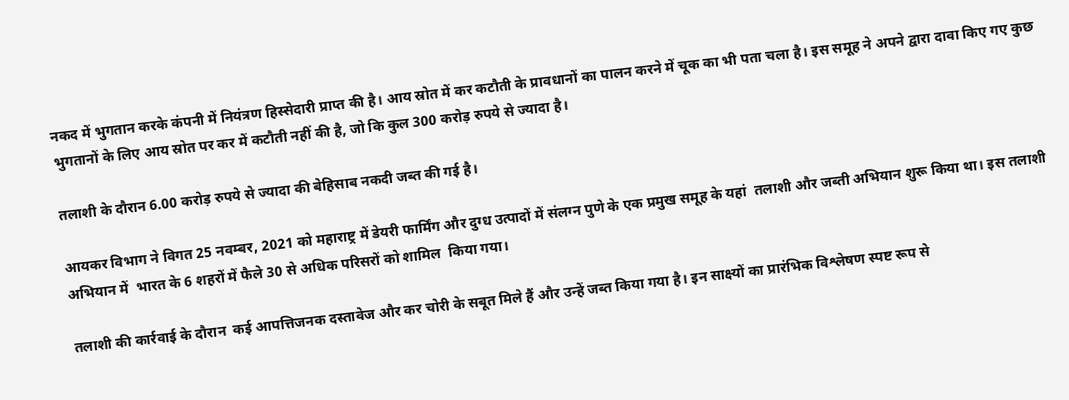नकद में भुगतान करके कंपनी में नियंत्रण हिस्सेदारी प्राप्त की है। आय स्रोत में कर कटौती के प्रावधानों का पालन करने में चूक का भी पता चला है। इस समूह ने अपने द्वारा दावा किए गए कुछ भुगतानों के लिए आय स्रोत पर कर में कटौती नहीं की है, जो कि कुल 300 करोड़ रुपये से ज्यादा है।

तलाशी के दौरान 6.00 करोड़ रुपये से ज्यादा की बेहिसाब नकदी जब्त की गई है।

आयकर विभाग ने विगत 25 नवम्बर, 2021 को महाराष्ट्र में डेयरी फार्मिंग और दुग्ध उत्पादों में संलग्न पुणे के एक प्रमुख समूह के यहां  तलाशी और जब्ती अभियान शुरू किया था। इस तलाशी अभियान में  भारत के 6 शहरों में फैले 30 से अधिक परिसरों को शामिल  किया गया।

तलाशी की कार्रवाई के दौरान  कई आपत्तिजनक दस्तावेज और कर चोरी के सबूत मिले हैं और उन्हें जब्त किया गया है। इन साक्ष्यों का प्रारंभिक विश्लेषण स्पष्ट रूप से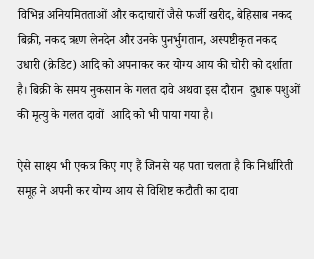विभिन्न अनियमितताओं और कदाचारों जैसे फर्जी खरीद, बेहिसाब नकद बिक्री, नकद ऋण लेनदेन और उनके पुनर्भुगतान, अस्पष्टीकृत नकद उधारी (क्रेडिट) आदि को अपनाकर कर योग्य आय की चोरी को दर्शाता है। बिक्री के समय नुकसान के गलत दावे अथवा इस दौरान  दुधारू पशुओं की मृत्यु के गलत दावों  आदि को भी पाया गया है।

ऐसे साक्ष्य भी एकत्र किए गए हैं जिनसे यह पता चलता है कि निर्धारिती समूह ने अपनी कर योग्य आय से विशिष्ट कटौती का दावा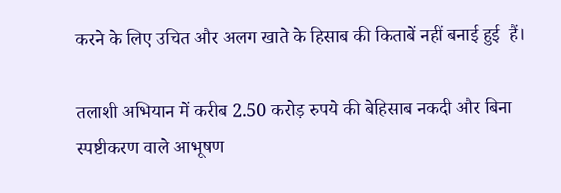करने के लिए उचित और अलग खाते के हिसाब की किताबें नहीं बनाई हुई  हैं।

तलाशी अभियान में करीब 2.50 करोड़ रुपये की बेहिसाब नकदी और बिना स्पष्टीकरण वाले आभूषण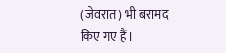(जेवरात) भी बरामद किए गए हैं।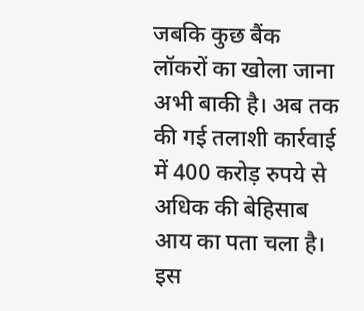जबकि कुछ बैंक लॉकरों का खोला जाना अभी बाकी है। अब तक की गई तलाशी कार्रवाई में 400 करोड़ रुपये से अधिक की बेहिसाब आय का पता चला है।   इस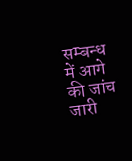सम्बन्ध में आगे की जांच जारी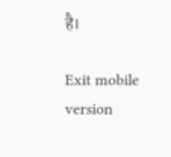है।

Exit mobile version